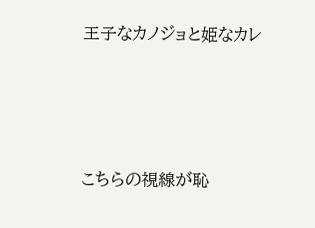王子なカノジョと姫なカレ




こちらの視線が恥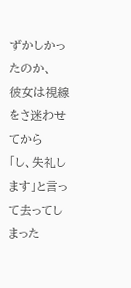ずかしかったのか、
彼女は視線をさ迷わせてから
「し、失礼します」と言って去ってしまった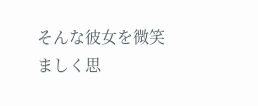そんな彼女を微笑ましく思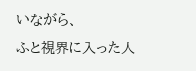いながら、
ふと視界に入った人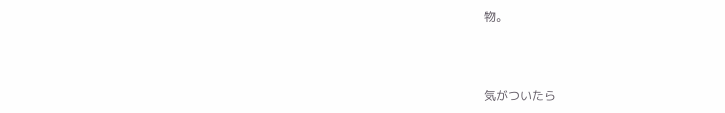物。



気がついたら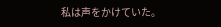私は声をかけていた。